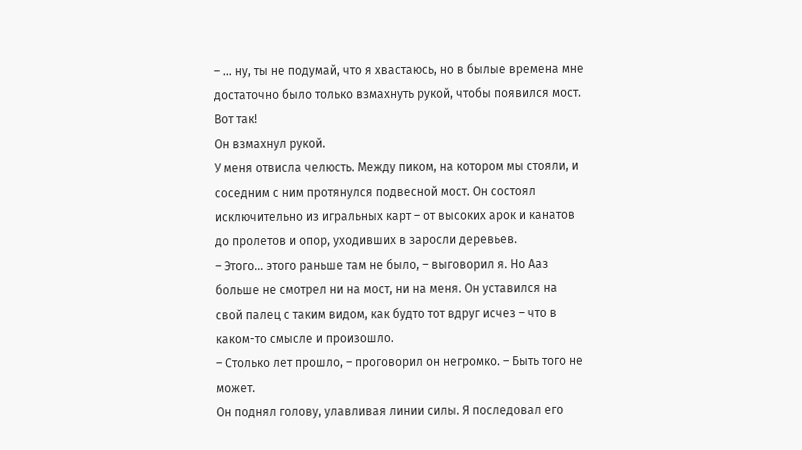– … ну, ты не подумай, что я хвастаюсь, но в былые времена мне достаточно было только взмахнуть рукой, чтобы появился мост. Вот так!
Он взмахнул рукой.
У меня отвисла челюсть. Между пиком, на котором мы стояли, и соседним с ним протянулся подвесной мост. Он состоял исключительно из игральных карт – от высоких арок и канатов до пролетов и опор, уходивших в заросли деревьев.
– Этого… этого раньше там не было, – выговорил я. Но Ааз больше не смотрел ни на мост, ни на меня. Он уставился на свой палец с таким видом, как будто тот вдруг исчез – что в каком-то смысле и произошло.
– Столько лет прошло, – проговорил он негромко. – Быть того не может.
Он поднял голову, улавливая линии силы. Я последовал его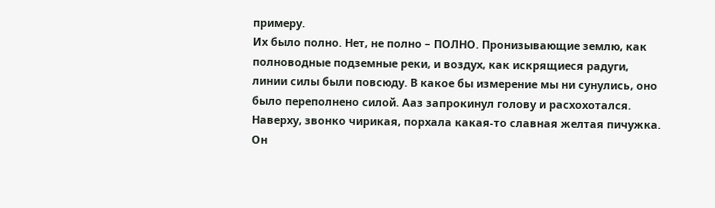примеру.
Их было полно. Нет, не полно – ПОЛНО. Пронизывающие землю, как полноводные подземные реки, и воздух, как искрящиеся радуги, линии силы были повсюду. В какое бы измерение мы ни сунулись, оно было переполнено силой. Ааз запрокинул голову и расхохотался. Наверху, звонко чирикая, порхала какая-то славная желтая пичужка. Он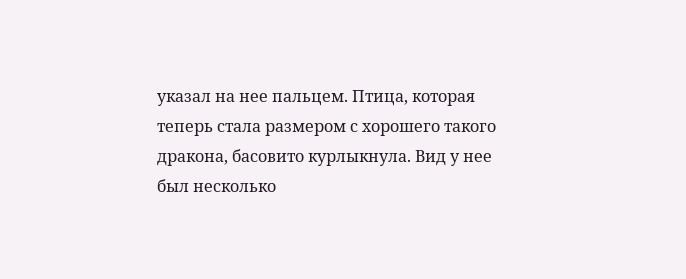указал на нее пальцем. Птица, которая теперь стала размером с хорошего такого дракона, басовито курлыкнула. Вид у нее был несколько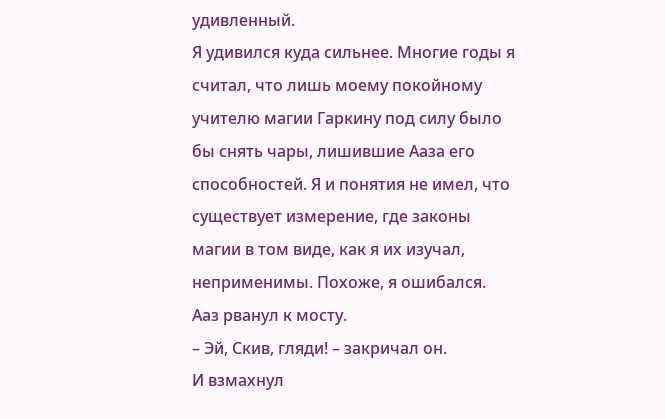удивленный.
Я удивился куда сильнее. Многие годы я считал, что лишь моему покойному учителю магии Гаркину под силу было бы снять чары, лишившие Ааза его способностей. Я и понятия не имел, что существует измерение, где законы магии в том виде, как я их изучал, неприменимы. Похоже, я ошибался.
Ааз рванул к мосту.
– Эй, Скив, гляди! – закричал он.
И взмахнул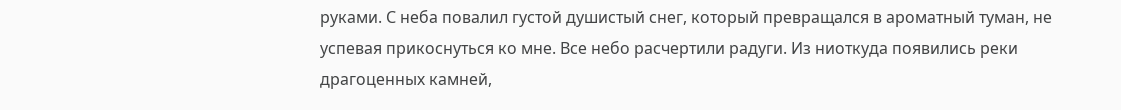руками. С неба повалил густой душистый снег, который превращался в ароматный туман, не успевая прикоснуться ко мне. Все небо расчертили радуги. Из ниоткуда появились реки драгоценных камней,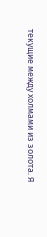текущие между холмами из золота. Я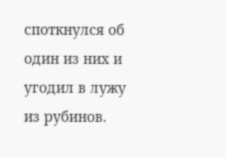споткнулся об один из них и угодил в лужу из рубинов.